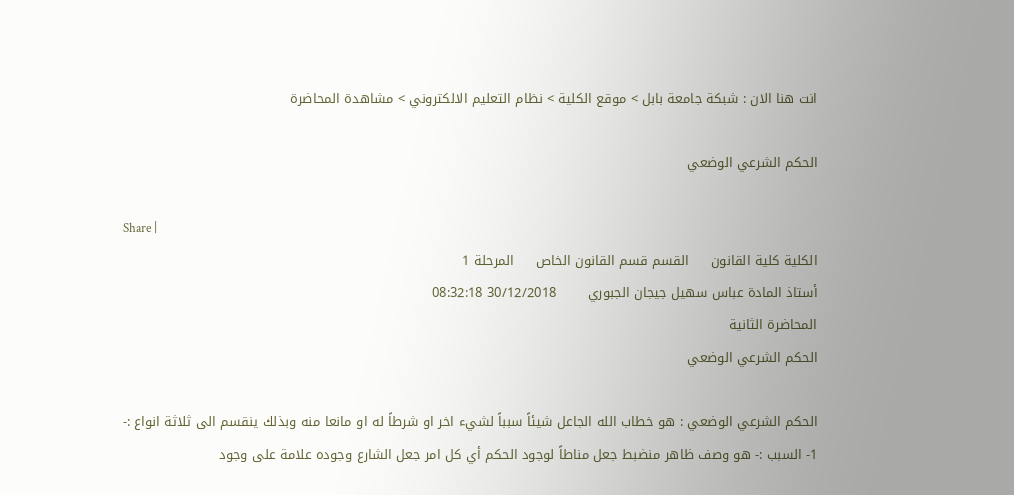انت هنا الان : شبكة جامعة بابل > موقع الكلية > نظام التعليم الالكتروني > مشاهدة المحاضرة

الحكم الشرعي الوضعي

Share |
الكلية كلية القانون     القسم قسم القانون الخاص     المرحلة 1
أستاذ المادة عباس سهيل جيجان الجبوري       30/12/2018 08:32:18
المحاضرة الثانية
الحكم الشرعي الوضعي

الحكم الشرعي الوضعي : هو خطاب الله الجاعل شيئاً سبباً لشيء اخر او شرطاً له او مانعا منه وبذلك ينقسم الى ثلاثة انواع :-
1- السبب :- هو وصف ظاهر منضبط جعل مناطاً لوجود الحكم أي كل امر جعل الشارع وجوده علامة على وجود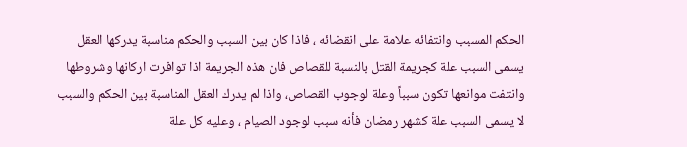الحكم المسبب وانتفائه علامة على انقضائه ، فاذا كان بين السبب والحكم مناسبة يدركها العقل يسمى السبب علة كجريمة القتل بالنسبة للقصاص فان هذه الجريمة اذا توافرت اركانها وشروطها وانتفت موانعها تكون سبباً وعلة لوجوب القصاص، واذا لم يدرك العقل المناسبة بين الحكم والسبب لا يسمى السبب علة كشهر رمضان فأنه سبب لوجود الصيام ، وعليه كل علة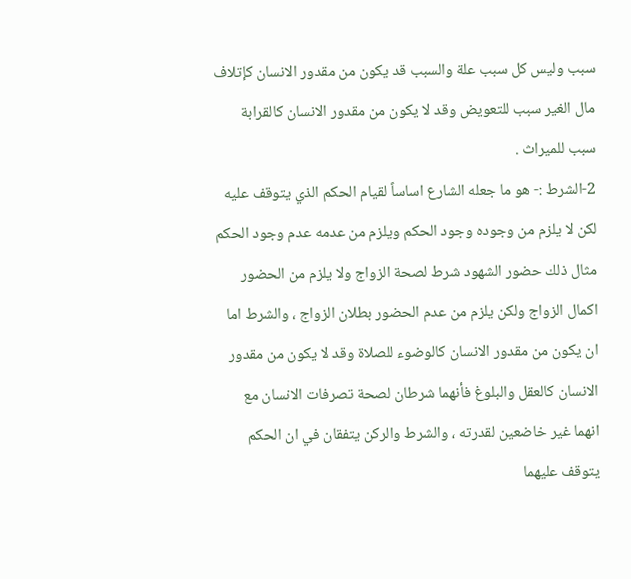سبب وليس كل سبب علة والسبب قد يكون من مقدور الانسان كإتلاف مال الغير سبب للتعويض وقد لا يكون من مقدور الانسان كالقرابة سبب للميراث .
2-الشرط :- هو ما جعله الشارع اساساً لقيام الحكم الذي يتوقف عليه لكن لا يلزم من وجوده وجود الحكم ويلزم من عدمه عدم وجود الحكم مثال ذلك حضور الشهود شرط لصحة الزواج ولا يلزم من الحضور اكمال الزواج ولكن يلزم من عدم الحضور بطلان الزواج ، والشرط اما ان يكون من مقدور الانسان كالوضوء للصلاة وقد لا يكون من مقدور الانسان كالعقل والبلوغ فأنهما شرطان لصحة تصرفات الانسان مع انهما غير خاضعين لقدرته ، والشرط والركن يتفقان في ان الحكم يتوقف عليهما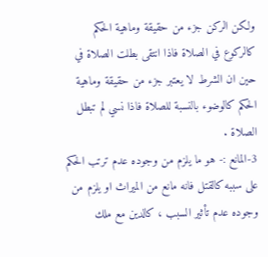ولكن الركن جزء من حقيقة وماهية الحكم كالركوع في الصلاة فاذا انتقى بطلت الصلاة في حين ان الشرط لا يعتبر جزء من حقيقة وماهية الحكم كالوضوء بالنسبة للصلاة فاذا نسي لم تبطل الصلاة .
3-المانع :- هو ما يلزم من وجوده عدم ترتب الحكم على سببه كالقتل فانه مانع من الميراث او يلزم من وجوده عدم تأثير السبب ، كالدين مع ملك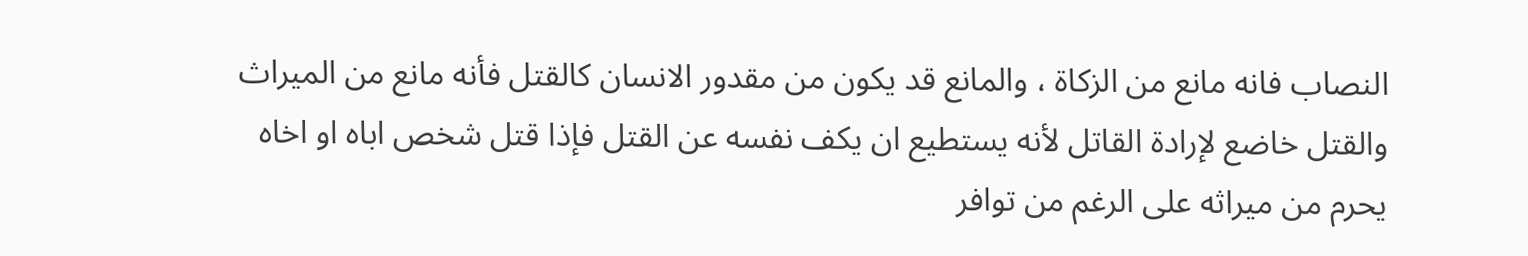النصاب فانه مانع من الزكاة ، والمانع قد يكون من مقدور الانسان كالقتل فأنه مانع من الميراث والقتل خاضع لإرادة القاتل لأنه يستطيع ان يكف نفسه عن القتل فإذا قتل شخص اباه او اخاه يحرم من ميراثه على الرغم من توافر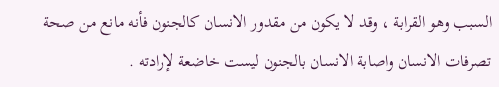السبب وهو القرابة ، وقد لا يكون من مقدور الانسان كالجنون فأنه مانع من صحة تصرفات الانسان واصابة الانسان بالجنون ليست خاضعة لإرادته .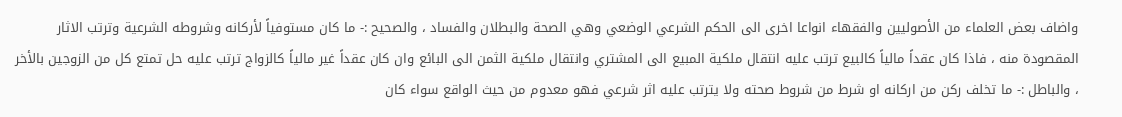واضاف بعض العلماء من الأصوليين والفقهاء انواعا اخرى الى الحكم الشرعي الوضعي وهي الصحة والبطلان والفساد ، والصحيح :- ما كان مستوفياً لأركانه وشروطه الشرعية وترتب الاثار المقصودة منه ، فاذا كان عقداً مالياً كالبيع ترتب عليه انتقال ملكية المبيع الى المشتري وانتقال ملكية الثمن الى البائع وان كان عقداً غير مالياً كالزواج ترتب عليه حل تمتع كل من الزوجين بالأخر ، والباطل :- ما تخلف ركن من اركانه او شرط من شروط صحته ولا يترتب عليه اثر شرعي فهو معدوم من حيث الواقع سواء كان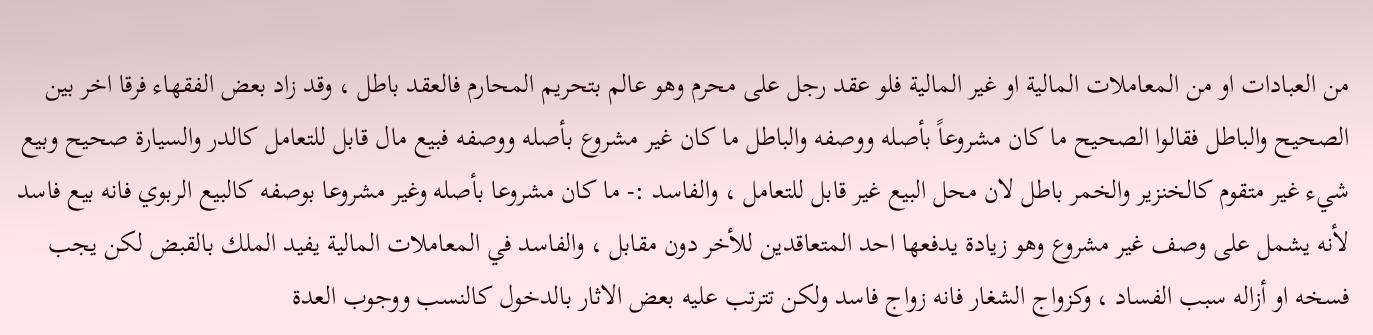من العبادات او من المعاملات المالية او غير المالية فلو عقد رجل على محرم وهو عالم بتحريم المحارم فالعقد باطل ، وقد زاد بعض الفقهاء فرقا اخر بين الصحيح والباطل فقالوا الصحيح ما كان مشروعاً بأصله ووصفه والباطل ما كان غير مشروع بأصله ووصفه فبيع مال قابل للتعامل كالدر والسيارة صحيح وبيع شيء غير متقوم كالخنزير والخمر باطل لان محل البيع غير قابل للتعامل ، والفاسد :- ما كان مشروعا بأصله وغير مشروعا بوصفه كالبيع الربوي فانه بيع فاسد لأنه يشمل على وصف غير مشروع وهو زيادة يدفعها احد المتعاقدين للأخر دون مقابل ، والفاسد في المعاملات المالية يفيد الملك بالقبض لكن يجب فسخه او أزاله سبب الفساد ، وكزواج الشغار فانه زواج فاسد ولكن تترتب عليه بعض الاثار بالدخول كالنسب ووجوب العدة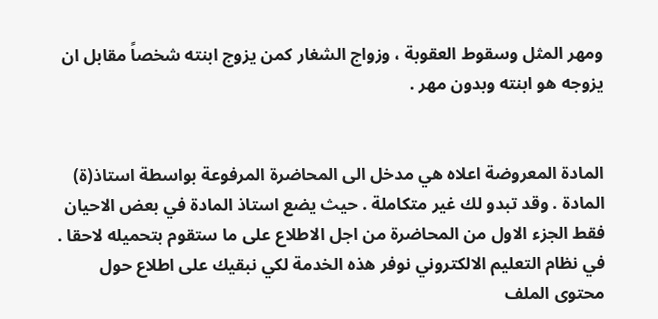ومهر المثل وسقوط العقوبة ، وزواج الشغار كمن يزوج ابنته شخصاً مقابل ان يزوجه هو ابنته وبدون مهر .


المادة المعروضة اعلاه هي مدخل الى المحاضرة المرفوعة بواسطة استاذ(ة) المادة . وقد تبدو لك غير متكاملة . حيث يضع استاذ المادة في بعض الاحيان فقط الجزء الاول من المحاضرة من اجل الاطلاع على ما ستقوم بتحميله لاحقا . في نظام التعليم الالكتروني نوفر هذه الخدمة لكي نبقيك على اطلاع حول محتوى الملف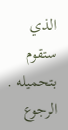الذي ستقوم بتحميله .
الرجوع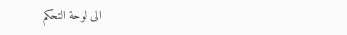الى لوحة التحكم